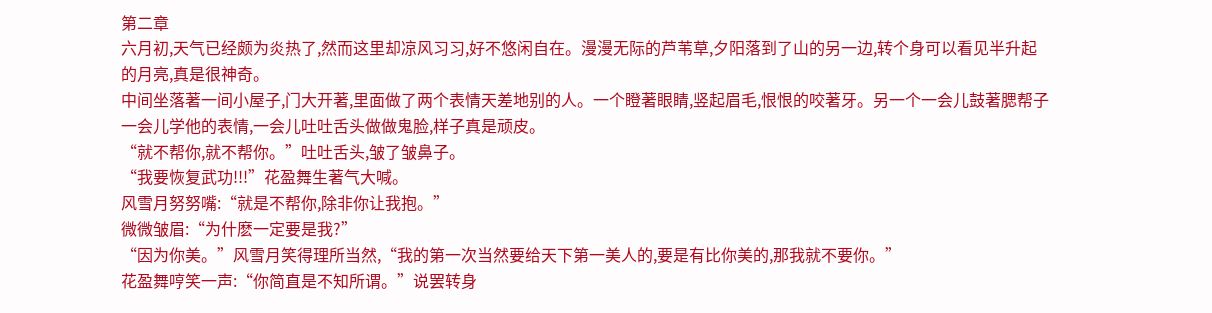第二章
六月初,天气已经颇为炎热了,然而这里却凉风习习,好不悠闲自在。漫漫无际的芦苇草,夕阳落到了山的另一边,转个身可以看见半升起的月亮,真是很神奇。
中间坐落著一间小屋子,门大开著,里面做了两个表情天差地别的人。一个瞪著眼睛,竖起眉毛,恨恨的咬著牙。另一个一会儿鼓著腮帮子一会儿学他的表情,一会儿吐吐舌头做做鬼脸,样子真是顽皮。
“就不帮你,就不帮你。”吐吐舌头,皱了皱鼻子。
“我要恢复武功!!!”花盈舞生著气大喊。
风雪月努努嘴:“就是不帮你,除非你让我抱。”
微微皱眉:“为什麽一定要是我?”
“因为你美。”风雪月笑得理所当然,“我的第一次当然要给天下第一美人的,要是有比你美的,那我就不要你。”
花盈舞哼笑一声:“你简直是不知所谓。”说罢转身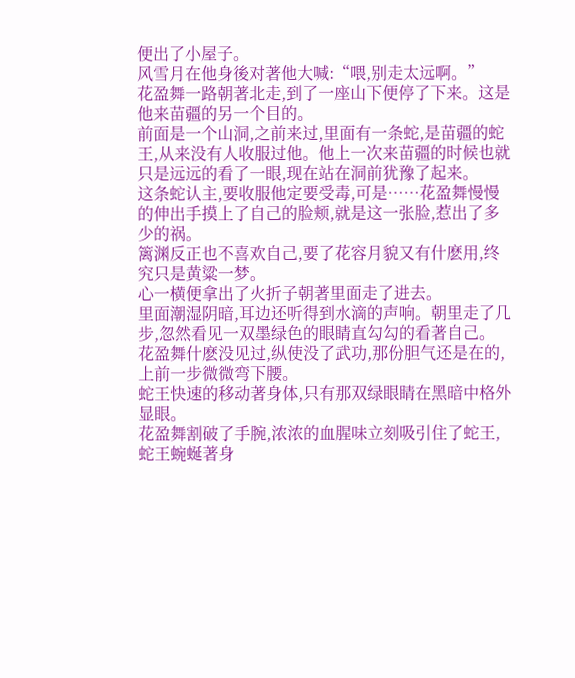便出了小屋子。
风雪月在他身後对著他大喊:“喂,别走太远啊。”
花盈舞一路朝著北走,到了一座山下便停了下来。这是他来苗疆的另一个目的。
前面是一个山洞,之前来过,里面有一条蛇,是苗疆的蛇王,从来没有人收服过他。他上一次来苗疆的时候也就只是远远的看了一眼,现在站在洞前犹豫了起来。
这条蛇认主,要收服他定要受毒,可是……花盈舞慢慢的伸出手摸上了自己的脸颊,就是这一张脸,惹出了多少的祸。
篱渊反正也不喜欢自己,要了花容月貌又有什麽用,终究只是黄粱一梦。
心一横便拿出了火折子朝著里面走了进去。
里面潮湿阴暗,耳边还听得到水滴的声响。朝里走了几步,忽然看见一双墨绿色的眼睛直勾勾的看著自己。
花盈舞什麽没见过,纵使没了武功,那份胆气还是在的,上前一步微微弯下腰。
蛇王快速的移动著身体,只有那双绿眼睛在黑暗中格外显眼。
花盈舞割破了手腕,浓浓的血腥味立刻吸引住了蛇王,蛇王蜿蜒著身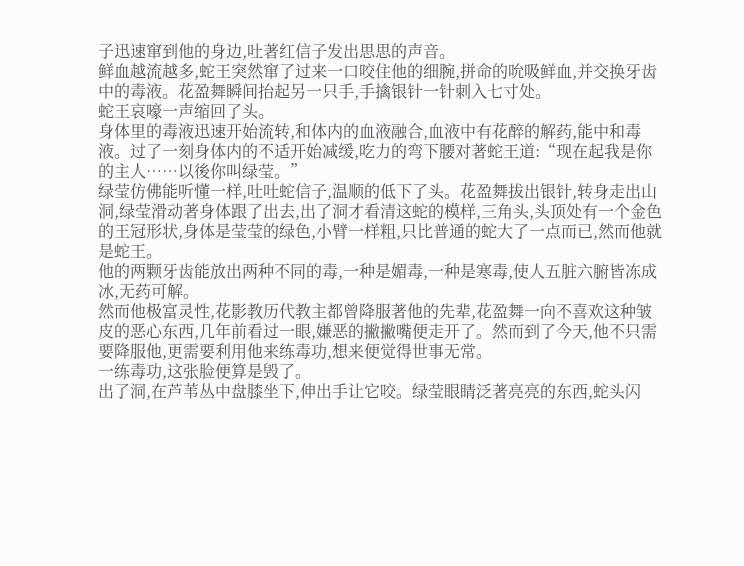子迅速窜到他的身边,吐著红信子发出思思的声音。
鲜血越流越多,蛇王突然窜了过来一口咬住他的细腕,拼命的吮吸鲜血,并交换牙齿中的毒液。花盈舞瞬间抬起另一只手,手擒银针一针刺入七寸处。
蛇王哀嚎一声缩回了头。
身体里的毒液迅速开始流转,和体内的血液融合,血液中有花醉的解药,能中和毒液。过了一刻身体内的不适开始减缓,吃力的弯下腰对著蛇王道:“现在起我是你的主人……以後你叫绿莹。”
绿莹仿佛能听懂一样,吐吐蛇信子,温顺的低下了头。花盈舞拔出银针,转身走出山洞,绿莹滑动著身体跟了出去,出了洞才看清这蛇的模样,三角头,头顶处有一个金色的王冠形状,身体是莹莹的绿色,小臂一样粗,只比普通的蛇大了一点而已,然而他就是蛇王。
他的两颗牙齿能放出两种不同的毒,一种是媚毒,一种是寒毒,使人五脏六腑皆冻成冰,无药可解。
然而他极富灵性,花影教历代教主都曾降服著他的先辈,花盈舞一向不喜欢这种皱皮的恶心东西,几年前看过一眼,嫌恶的撇撇嘴便走开了。然而到了今天,他不只需要降服他,更需要利用他来练毒功,想来便觉得世事无常。
一练毒功,这张脸便算是毁了。
出了洞,在芦苇丛中盘膝坐下,伸出手让它咬。绿莹眼睛泛著亮亮的东西,蛇头闪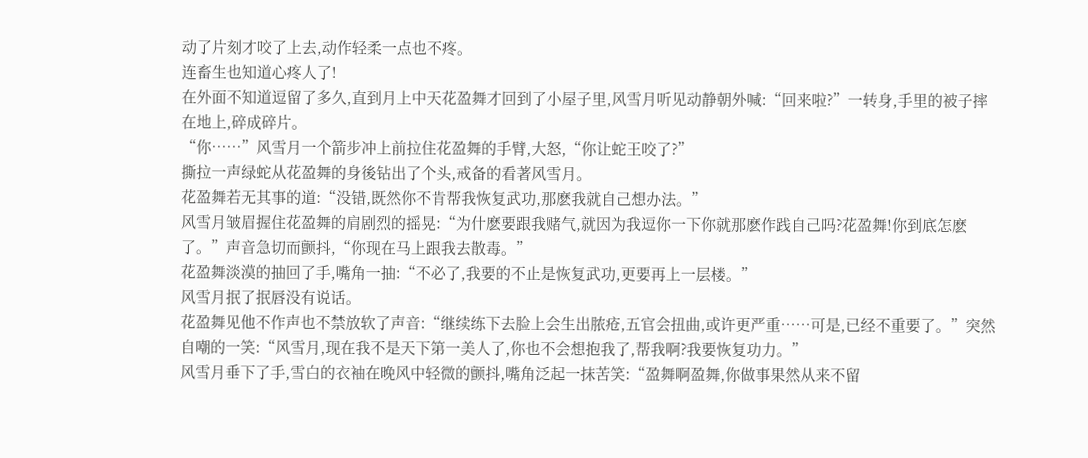动了片刻才咬了上去,动作轻柔一点也不疼。
连畜生也知道心疼人了!
在外面不知道逗留了多久,直到月上中天花盈舞才回到了小屋子里,风雪月听见动静朝外喊:“回来啦?”一转身,手里的被子摔在地上,碎成碎片。
“你……”风雪月一个箭步冲上前拉住花盈舞的手臂,大怒,“你让蛇王咬了?”
撕拉一声绿蛇从花盈舞的身後钻出了个头,戒备的看著风雪月。
花盈舞若无其事的道:“没错,既然你不肯帮我恢复武功,那麽我就自己想办法。”
风雪月皱眉握住花盈舞的肩剧烈的摇晃:“为什麽要跟我赌气,就因为我逗你一下你就那麽作践自己吗?花盈舞!你到底怎麽了。”声音急切而颤抖,“你现在马上跟我去散毒。”
花盈舞淡漠的抽回了手,嘴角一抽:“不必了,我要的不止是恢复武功,更要再上一层楼。”
风雪月抿了抿唇没有说话。
花盈舞见他不作声也不禁放软了声音:“继续练下去脸上会生出脓疮,五官会扭曲,或许更严重……可是,已经不重要了。”突然自嘲的一笑:“风雪月,现在我不是天下第一美人了,你也不会想抱我了,帮我啊?我要恢复功力。”
风雪月垂下了手,雪白的衣袖在晚风中轻微的颤抖,嘴角泛起一抹苦笑:“盈舞啊盈舞,你做事果然从来不留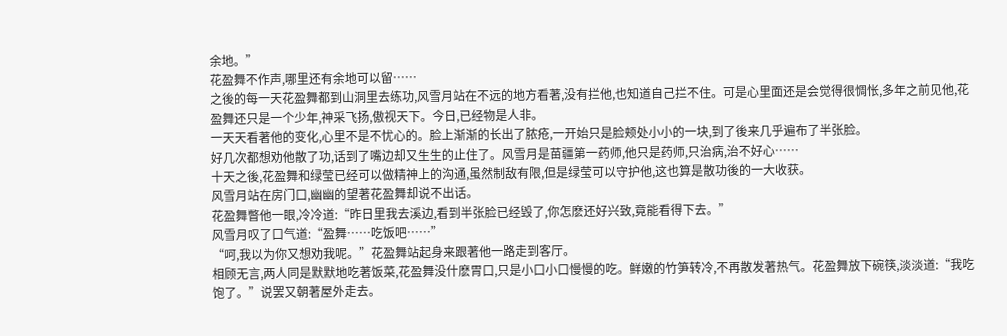余地。”
花盈舞不作声,哪里还有余地可以留……
之後的每一天花盈舞都到山洞里去练功,风雪月站在不远的地方看著,没有拦他,也知道自己拦不住。可是心里面还是会觉得很惆怅,多年之前见他,花盈舞还只是一个少年,神采飞扬,傲视天下。今日,已经物是人非。
一天天看著他的变化,心里不是不忧心的。脸上渐渐的长出了脓疮,一开始只是脸颊处小小的一块,到了後来几乎遍布了半张脸。
好几次都想劝他散了功,话到了嘴边却又生生的止住了。风雪月是苗疆第一药师,他只是药师,只治病,治不好心……
十天之後,花盈舞和绿莹已经可以做精神上的沟通,虽然制敌有限,但是绿莹可以守护他,这也算是散功後的一大收获。
风雪月站在房门口,幽幽的望著花盈舞却说不出话。
花盈舞瞥他一眼,冷冷道:“昨日里我去溪边,看到半张脸已经毁了,你怎麽还好兴致,竟能看得下去。”
风雪月叹了口气道:“盈舞……吃饭吧……”
“呵,我以为你又想劝我呢。”花盈舞站起身来跟著他一路走到客厅。
相顾无言,两人同是默默地吃著饭菜,花盈舞没什麽胃口,只是小口小口慢慢的吃。鲜嫩的竹笋转冷,不再散发著热气。花盈舞放下碗筷,淡淡道:“我吃饱了。”说罢又朝著屋外走去。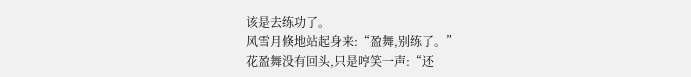该是去练功了。
风雪月倏地站起身来:“盈舞,别练了。”
花盈舞没有回头,只是哼笑一声:“还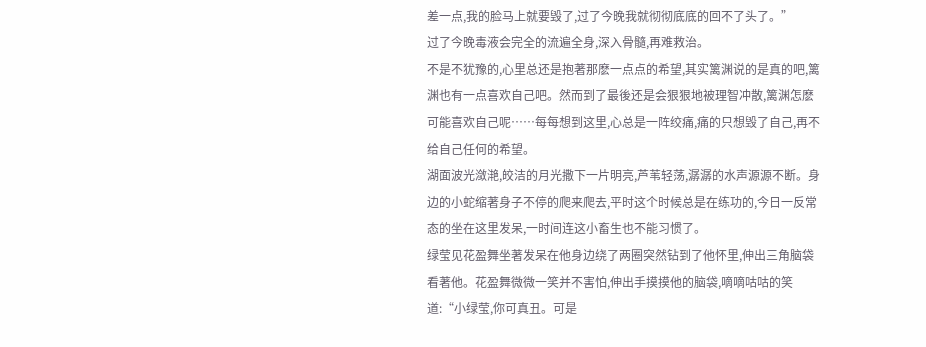差一点,我的脸马上就要毁了,过了今晚我就彻彻底底的回不了头了。”
过了今晚毒液会完全的流遍全身,深入骨髓,再难救治。
不是不犹豫的,心里总还是抱著那麽一点点的希望,其实篱渊说的是真的吧,篱渊也有一点喜欢自己吧。然而到了最後还是会狠狠地被理智冲散,篱渊怎麽可能喜欢自己呢……每每想到这里,心总是一阵绞痛,痛的只想毁了自己,再不给自己任何的希望。
湖面波光潋滟,皎洁的月光撒下一片明亮,芦苇轻荡,潺潺的水声源源不断。身边的小蛇缩著身子不停的爬来爬去,平时这个时候总是在练功的,今日一反常态的坐在这里发呆,一时间连这小畜生也不能习惯了。
绿莹见花盈舞坐著发呆在他身边绕了两圈突然钻到了他怀里,伸出三角脑袋看著他。花盈舞微微一笑并不害怕,伸出手摸摸他的脑袋,嘀嘀咕咕的笑道:“小绿莹,你可真丑。可是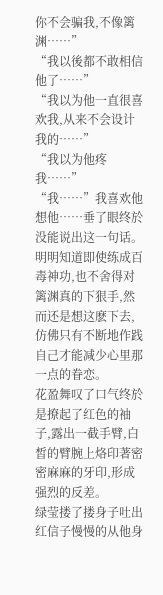你不会骗我,不像篱渊……”
“我以後都不敢相信他了……”
“我以为他一直很喜欢我,从来不会设计我的……”
“我以为他疼我……”
“我……”我喜欢他想他……垂了眼终於没能说出这一句话。
明明知道即使练成百毒神功,也不舍得对篱渊真的下狠手,然而还是想这麽下去,仿佛只有不断地作践自己才能减少心里那一点的眷恋。
花盈舞叹了口气终於是撩起了红色的袖子,露出一截手臂,白皙的臂腕上烙印著密密麻麻的牙印,形成强烈的反差。
绿莹搂了搂身子吐出红信子慢慢的从他身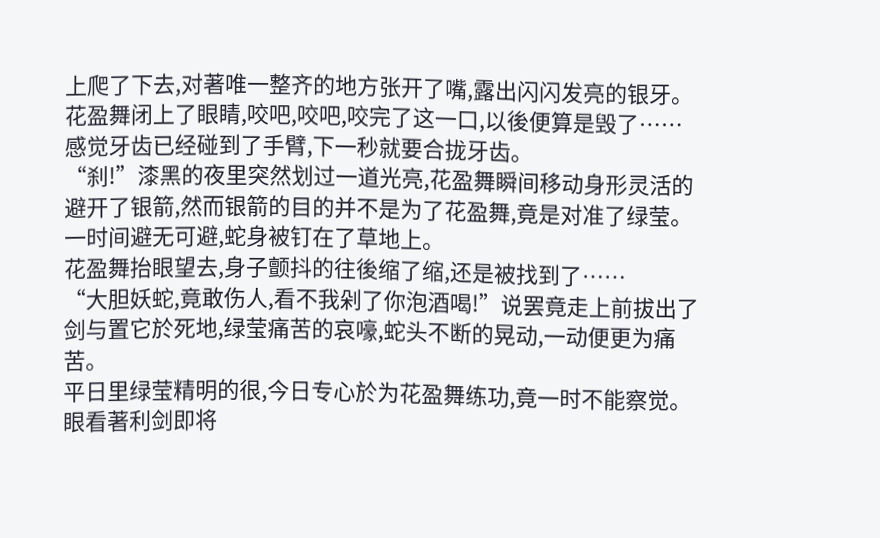上爬了下去,对著唯一整齐的地方张开了嘴,露出闪闪发亮的银牙。
花盈舞闭上了眼睛,咬吧,咬吧,咬完了这一口,以後便算是毁了……
感觉牙齿已经碰到了手臂,下一秒就要合拢牙齿。
“刹!”漆黑的夜里突然划过一道光亮,花盈舞瞬间移动身形灵活的避开了银箭,然而银箭的目的并不是为了花盈舞,竟是对准了绿莹。一时间避无可避,蛇身被钉在了草地上。
花盈舞抬眼望去,身子颤抖的往後缩了缩,还是被找到了……
“大胆妖蛇,竟敢伤人,看不我剁了你泡酒喝!”说罢竟走上前拔出了剑与置它於死地,绿莹痛苦的哀嚎,蛇头不断的晃动,一动便更为痛苦。
平日里绿莹精明的很,今日专心於为花盈舞练功,竟一时不能察觉。
眼看著利剑即将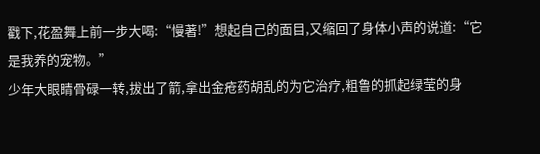戳下,花盈舞上前一步大喝:“慢著!”想起自己的面目,又缩回了身体小声的说道:“它是我养的宠物。”
少年大眼睛骨碌一转,拔出了箭,拿出金疮药胡乱的为它治疗,粗鲁的抓起绿莹的身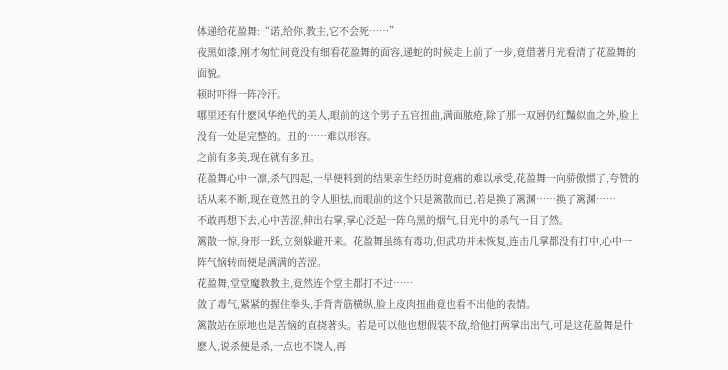体递给花盈舞:“诺,给你,教主,它不会死……”
夜黑如漆,刚才匆忙间竟没有细看花盈舞的面容,递蛇的时候走上前了一步,竟借著月光看清了花盈舞的面貌。
顿时吓得一阵冷汗。
哪里还有什麽风华绝代的美人,眼前的这个男子五官扭曲,满面脓疮,除了那一双唇仍红豔似血之外,脸上没有一处是完整的。丑的……难以形容。
之前有多美,现在就有多丑。
花盈舞心中一凛,杀气四起,一早便料到的结果亲生经历时竟痛的难以承受,花盈舞一向骄傲惯了,夸赞的话从来不断,现在竟然丑的令人胆怯,而眼前的这个只是篱散而已,若是换了篱渊……换了篱渊……
不敢再想下去,心中苦涩,伸出右掌,掌心泛起一阵乌黑的烟气,目光中的杀气一目了然。
篱散一惊,身形一跃,立刻躲避开来。花盈舞虽练有毒功,但武功并未恢复,连击几掌都没有打中,心中一阵气恼转而便是满满的苦涩。
花盈舞,堂堂魔教教主,竟然连个堂主都打不过……
敛了毒气,紧紧的握住拳头,手背青筋横纵,脸上皮肉扭曲竟也看不出他的表情。
篱散站在原地也是苦恼的直挠著头。若是可以他也想假装不敌,给他打两掌出出气,可是这花盈舞是什麽人,说杀便是杀,一点也不饶人,再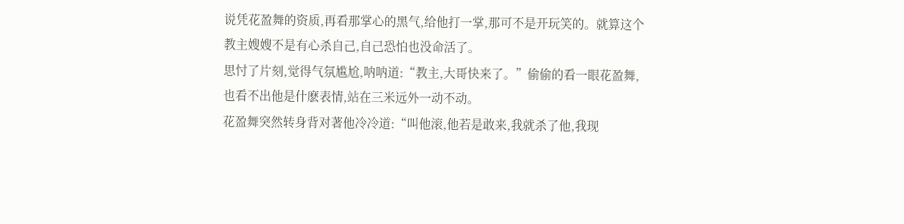说凭花盈舞的资质,再看那掌心的黑气,给他打一掌,那可不是开玩笑的。就算这个教主嫂嫂不是有心杀自己,自己恐怕也没命活了。
思忖了片刻,觉得气氛尴尬,呐呐道:“教主,大哥快来了。”偷偷的看一眼花盈舞,也看不出他是什麽表情,站在三米远外一动不动。
花盈舞突然转身背对著他冷冷道:“叫他滚,他若是敢来,我就杀了他,我现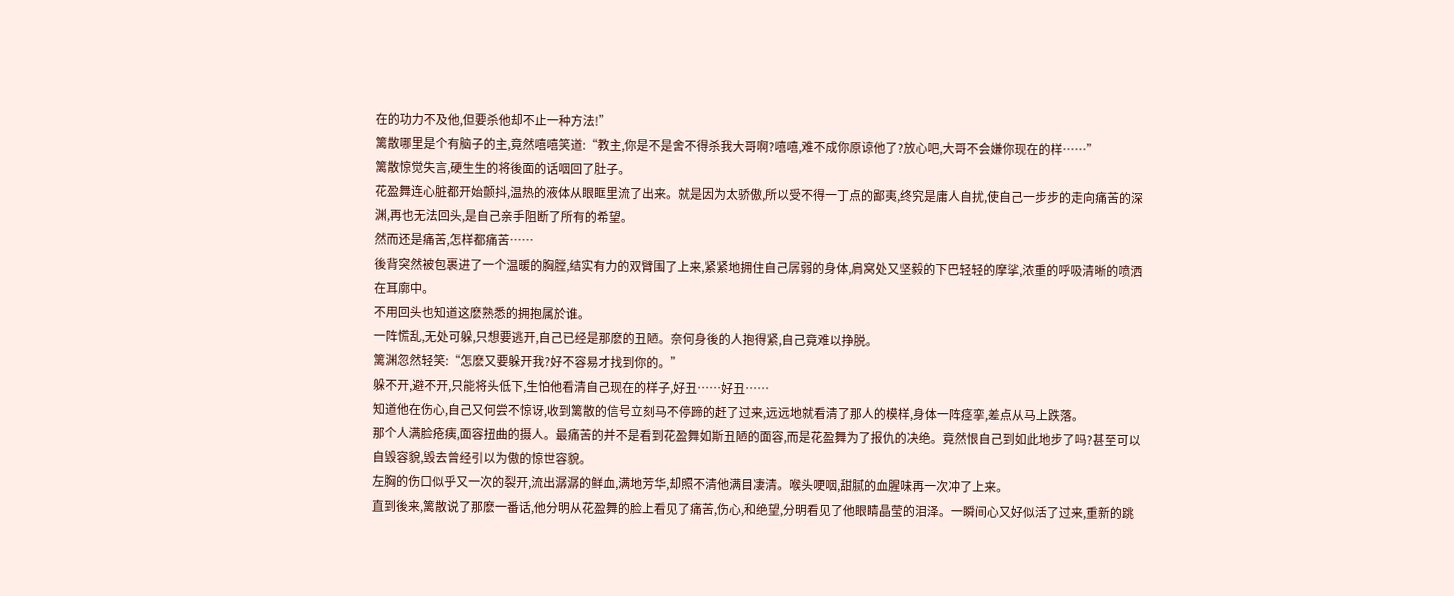在的功力不及他,但要杀他却不止一种方法!”
篱散哪里是个有脑子的主,竟然嘻嘻笑道:“教主,你是不是舍不得杀我大哥啊?嘻嘻,难不成你原谅他了?放心吧,大哥不会嫌你现在的样……”
篱散惊觉失言,硬生生的将後面的话咽回了肚子。
花盈舞连心脏都开始颤抖,温热的液体从眼眶里流了出来。就是因为太骄傲,所以受不得一丁点的鄙夷,终究是庸人自扰,使自己一步步的走向痛苦的深渊,再也无法回头,是自己亲手阻断了所有的希望。
然而还是痛苦,怎样都痛苦……
後背突然被包裹进了一个温暖的胸膛,结实有力的双臂围了上来,紧紧地拥住自己孱弱的身体,肩窝处又坚毅的下巴轻轻的摩挲,浓重的呼吸清晰的喷洒在耳廓中。
不用回头也知道这麽熟悉的拥抱属於谁。
一阵慌乱,无处可躲,只想要逃开,自己已经是那麽的丑陋。奈何身後的人抱得紧,自己竟难以挣脱。
篱渊忽然轻笑:“怎麽又要躲开我?好不容易才找到你的。”
躲不开,避不开,只能将头低下,生怕他看清自己现在的样子,好丑……好丑……
知道他在伤心,自己又何尝不惊讶,收到篱散的信号立刻马不停蹄的赶了过来,远远地就看清了那人的模样,身体一阵痉挛,差点从马上跌落。
那个人满脸疮痍,面容扭曲的摄人。最痛苦的并不是看到花盈舞如斯丑陋的面容,而是花盈舞为了报仇的决绝。竟然恨自己到如此地步了吗?甚至可以自毁容貌,毁去曾经引以为傲的惊世容貌。
左胸的伤口似乎又一次的裂开,流出潺潺的鲜血,满地芳华,却照不清他满目凄清。喉头哽咽,甜腻的血腥味再一次冲了上来。
直到後来,篱散说了那麽一番话,他分明从花盈舞的脸上看见了痛苦,伤心,和绝望,分明看见了他眼睛晶莹的泪泽。一瞬间心又好似活了过来,重新的跳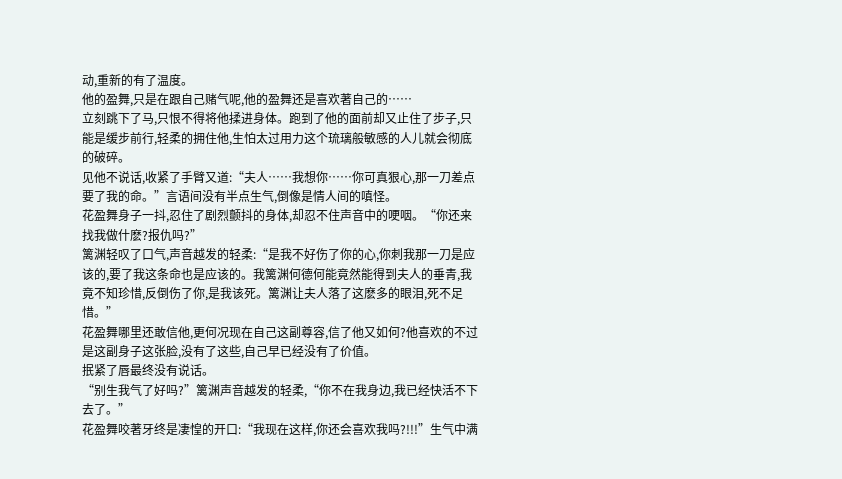动,重新的有了温度。
他的盈舞,只是在跟自己赌气呢,他的盈舞还是喜欢著自己的……
立刻跳下了马,只恨不得将他揉进身体。跑到了他的面前却又止住了步子,只能是缓步前行,轻柔的拥住他,生怕太过用力这个琉璃般敏感的人儿就会彻底的破碎。
见他不说话,收紧了手臂又道:“夫人……我想你……你可真狠心,那一刀差点要了我的命。”言语间没有半点生气,倒像是情人间的嗔怪。
花盈舞身子一抖,忍住了剧烈颤抖的身体,却忍不住声音中的哽咽。“你还来找我做什麽?报仇吗?”
篱渊轻叹了口气,声音越发的轻柔:“是我不好伤了你的心,你刺我那一刀是应该的,要了我这条命也是应该的。我篱渊何德何能竟然能得到夫人的垂青,我竟不知珍惜,反倒伤了你,是我该死。篱渊让夫人落了这麽多的眼泪,死不足惜。”
花盈舞哪里还敢信他,更何况现在自己这副尊容,信了他又如何?他喜欢的不过是这副身子这张脸,没有了这些,自己早已经没有了价值。
抿紧了唇最终没有说话。
“别生我气了好吗?”篱渊声音越发的轻柔,“你不在我身边,我已经快活不下去了。”
花盈舞咬著牙终是凄惶的开口:“我现在这样,你还会喜欢我吗?!!!”生气中满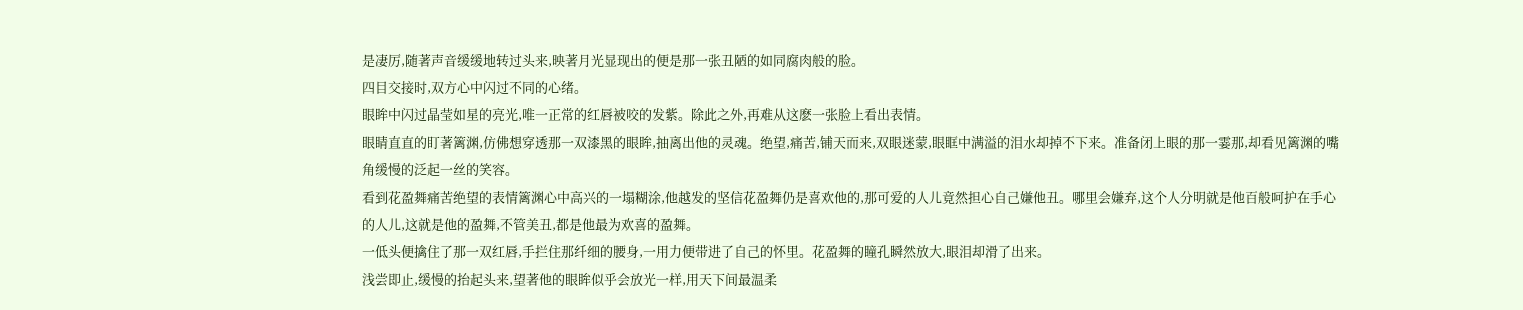是凄厉,随著声音缓缓地转过头来,映著月光显现出的便是那一张丑陋的如同腐肉般的脸。
四目交接时,双方心中闪过不同的心绪。
眼眸中闪过晶莹如星的亮光,唯一正常的红唇被咬的发紫。除此之外,再难从这麽一张脸上看出表情。
眼睛直直的盯著篱渊,仿佛想穿透那一双漆黑的眼眸,抽离出他的灵魂。绝望,痛苦,铺天而来,双眼迷蒙,眼眶中满溢的泪水却掉不下来。准备闭上眼的那一霎那,却看见篱渊的嘴角缓慢的泛起一丝的笑容。
看到花盈舞痛苦绝望的表情篱渊心中高兴的一塌糊涂,他越发的坚信花盈舞仍是喜欢他的,那可爱的人儿竟然担心自己嫌他丑。哪里会嫌弃,这个人分明就是他百般呵护在手心的人儿,这就是他的盈舞,不管美丑,都是他最为欢喜的盈舞。
一低头便擒住了那一双红唇,手拦住那纤细的腰身,一用力便带进了自己的怀里。花盈舞的瞳孔瞬然放大,眼泪却滑了出来。
浅尝即止,缓慢的抬起头来,望著他的眼眸似乎会放光一样,用天下间最温柔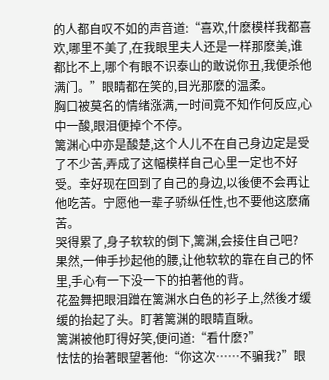的人都自叹不如的声音道:“喜欢,什麽模样我都喜欢,哪里不美了,在我眼里夫人还是一样那麽美,谁都比不上,哪个有眼不识泰山的敢说你丑,我便杀他满门。”眼睛都在笑的,目光那麽的温柔。
胸口被莫名的情绪涨满,一时间竟不知作何反应,心中一酸,眼泪便掉个不停。
篱渊心中亦是酸楚,这个人儿不在自己身边定是受了不少苦,弄成了这幅模样自己心里一定也不好受。幸好现在回到了自己的身边,以後便不会再让他吃苦。宁愿他一辈子骄纵任性,也不要他这麽痛苦。
哭得累了,身子软软的倒下,篱渊,会接住自己吧?
果然,一伸手抄起他的腰,让他软软的靠在自己的怀里,手心有一下没一下的拍著他的背。
花盈舞把眼泪蹭在篱渊水白色的衫子上,然後才缓缓的抬起了头。盯著篱渊的眼睛直瞅。
篱渊被他盯得好笑,便问道:“看什麽?”
怯怯的抬著眼望著他:“你这次……不骗我?”眼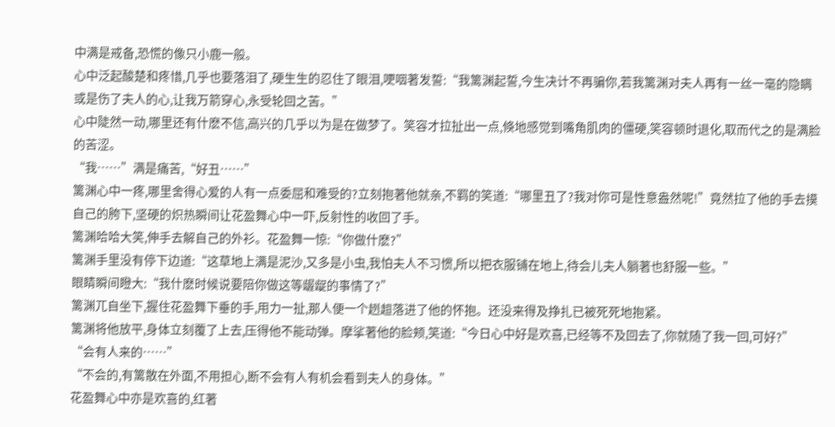中满是戒备,恐慌的像只小鹿一般。
心中泛起酸楚和疼惜,几乎也要落泪了,硬生生的忍住了眼泪,哽咽著发誓:“我篱渊起誓,今生决计不再骗你,若我篱渊对夫人再有一丝一毫的隐瞒或是伤了夫人的心,让我万箭穿心,永受轮回之苦。”
心中陡然一动,哪里还有什麽不信,高兴的几乎以为是在做梦了。笑容才拉扯出一点,倏地感觉到嘴角肌肉的僵硬,笑容顿时退化,取而代之的是满脸的苦涩。
“我……”满是痛苦,“好丑……”
篱渊心中一疼,哪里舍得心爱的人有一点委屈和难受的?立刻抱著他就亲,不羁的笑道:“哪里丑了?我对你可是性意盎然呢!”竟然拉了他的手去摸自己的胯下,坚硬的炽热瞬间让花盈舞心中一吓,反射性的收回了手。
篱渊哈哈大笑,伸手去解自己的外衫。花盈舞一惊:“你做什麽?”
篱渊手里没有停下边道:“这草地上满是泥沙,又多是小虫,我怕夫人不习惯,所以把衣服铺在地上,待会儿夫人躺著也舒服一些。”
眼睛瞬间瞪大:“我什麽时候说要陪你做这等龌龊的事情了?”
篱渊兀自坐下,握住花盈舞下垂的手,用力一扯,那人便一个趔趄落进了他的怀抱。还没来得及挣扎已被死死地抱紧。
篱渊将他放平,身体立刻覆了上去,压得他不能动弹。摩挲著他的脸颊,笑道:“今日心中好是欢喜,已经等不及回去了,你就随了我一回,可好?”
“会有人来的……”
“不会的,有篱散在外面,不用担心,断不会有人有机会看到夫人的身体。”
花盈舞心中亦是欢喜的,红著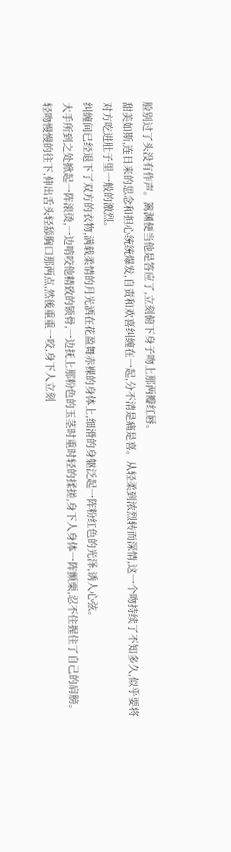脸别过了头没有作声。篱渊便当他是答应了,立刻俯下身子吻上那两瓣红唇。
甜美如斯,连日来的思念和担心统统爆发,自责和欢喜纠缠在一起,分不清是痛是喜。从轻柔到浓烈转而深情,这一个吻持续了不知多久,似乎要将对方吃进肚子里一般的激烈。
纠缠间已经退下了双方的衣物,满载柔情的月光洒在花盈舞赤裸的身体上,细滑的身躯泛起一阵粉红色的光泽,诱人心弦。
大手所到之处掀起一阵滚烫,一边啃咬他精致的锁骨,一边抚上那粉色的玉茎时重时轻的揉搓,身下人身体一阵颤栗,忍不住握住了自己的肩膀。
轻吻慢慢的往下,伸出舌头轻舔胸口那两点,然後重重一咬,身下人立刻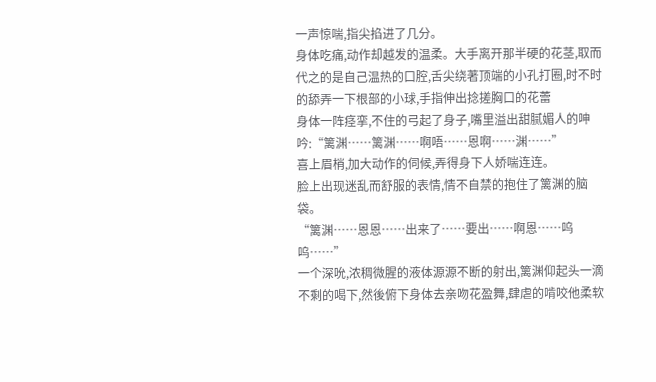一声惊喘,指尖掐进了几分。
身体吃痛,动作却越发的温柔。大手离开那半硬的花茎,取而代之的是自己温热的口腔,舌尖绕著顶端的小孔打圈,时不时的舔弄一下根部的小球,手指伸出捻搓胸口的花蕾
身体一阵痉挛,不住的弓起了身子,嘴里溢出甜腻媚人的呻吟:“篱渊……篱渊……啊唔……恩啊……渊……”
喜上眉梢,加大动作的伺候,弄得身下人娇喘连连。
脸上出现迷乱而舒服的表情,情不自禁的抱住了篱渊的脑袋。
“篱渊……恩恩……出来了……要出……啊恩……呜呜……”
一个深吮,浓稠微腥的液体源源不断的射出,篱渊仰起头一滴不剩的喝下,然後俯下身体去亲吻花盈舞,肆虐的啃咬他柔软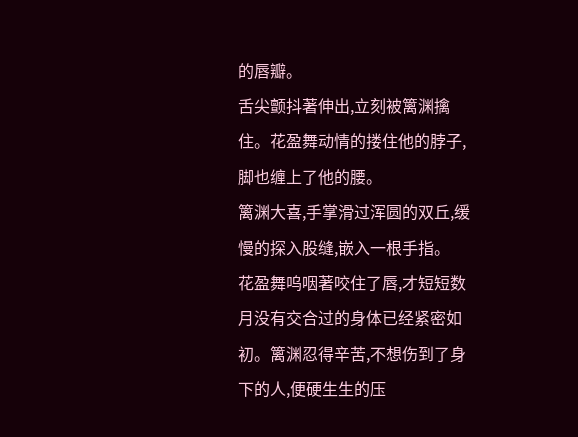的唇瓣。
舌尖颤抖著伸出,立刻被篱渊擒住。花盈舞动情的搂住他的脖子,脚也缠上了他的腰。
篱渊大喜,手掌滑过浑圆的双丘,缓慢的探入股缝,嵌入一根手指。
花盈舞呜咽著咬住了唇,才短短数月没有交合过的身体已经紧密如初。篱渊忍得辛苦,不想伤到了身下的人,便硬生生的压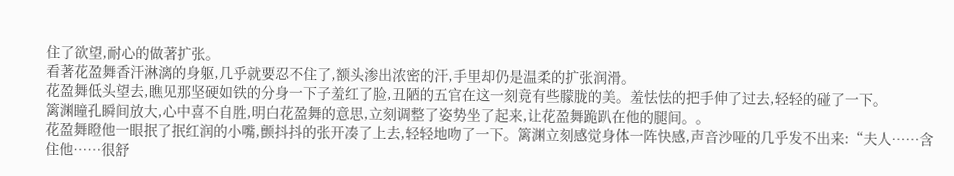住了欲望,耐心的做著扩张。
看著花盈舞香汗淋漓的身躯,几乎就要忍不住了,额头渗出浓密的汗,手里却仍是温柔的扩张润滑。
花盈舞低头望去,瞧见那坚硬如铁的分身一下子羞红了脸,丑陋的五官在这一刻竟有些朦胧的美。羞怯怯的把手伸了过去,轻轻的碰了一下。
篱渊瞳孔瞬间放大,心中喜不自胜,明白花盈舞的意思,立刻调整了姿势坐了起来,让花盈舞跪趴在他的腿间。。
花盈舞瞪他一眼抿了抿红润的小嘴,颤抖抖的张开凑了上去,轻轻地吻了一下。篱渊立刻感觉身体一阵快感,声音沙哑的几乎发不出来:“夫人……含住他……很舒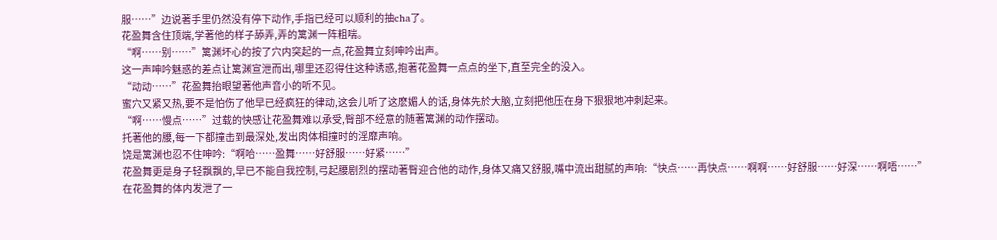服……”边说著手里仍然没有停下动作,手指已经可以顺利的抽cha了。
花盈舞含住顶端,学著他的样子舔弄,弄的篱渊一阵粗喘。
“啊……别……”篱渊坏心的按了穴内突起的一点,花盈舞立刻呻吟出声。
这一声呻吟魅惑的差点让篱渊宣泄而出,哪里还忍得住这种诱惑,抱著花盈舞一点点的坐下,直至完全的没入。
“动动……”花盈舞抬眼望著他声音小的听不见。
蜜穴又紧又热,要不是怕伤了他早已经疯狂的律动,这会儿听了这麽媚人的话,身体先於大脑,立刻把他压在身下狠狠地冲刺起来。
“啊……慢点……”过载的快感让花盈舞难以承受,臀部不经意的随著篱渊的动作摆动。
托著他的腰,每一下都撞击到最深处,发出肉体相撞时的淫靡声响。
饶是篱渊也忍不住呻吟:“啊哈……盈舞……好舒服……好紧……”
花盈舞更是身子轻飘飘的,早已不能自我控制,弓起腰剧烈的摆动著臀迎合他的动作,身体又痛又舒服,嘴中流出甜腻的声响:“快点……再快点……啊啊……好舒服……好深……啊唔……”
在花盈舞的体内发泄了一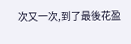次又一次,到了最後花盈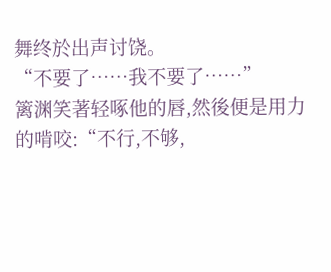舞终於出声讨饶。
“不要了……我不要了……”
篱渊笑著轻啄他的唇,然後便是用力的啃咬:“不行,不够,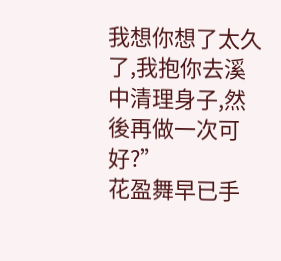我想你想了太久了,我抱你去溪中清理身子,然後再做一次可好?”
花盈舞早已手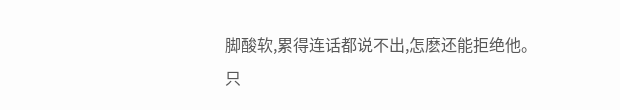脚酸软,累得连话都说不出,怎麽还能拒绝他。只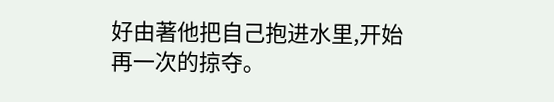好由著他把自己抱进水里,开始再一次的掠夺。